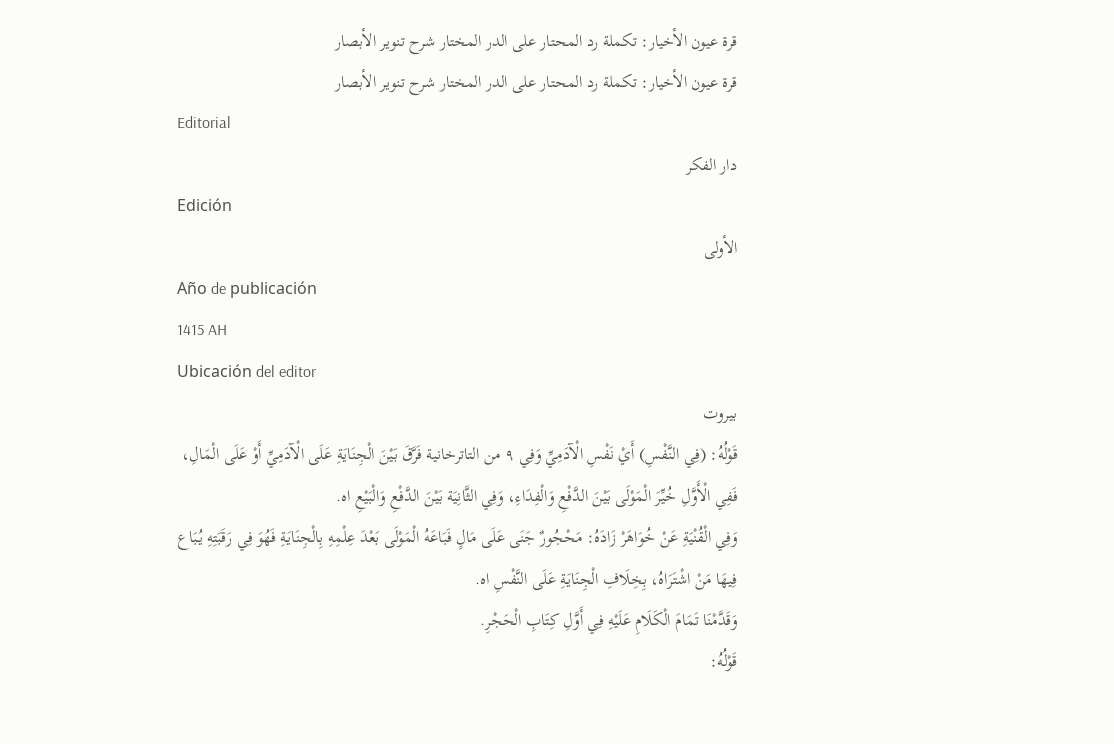قرة عيون الأخيار: تكملة رد المحتار على الدر المختار شرح تنوير الأبصار
قرة عيون الأخيار: تكملة رد المحتار على الدر المختار شرح تنوير الأبصار
Editorial
دار الفكر
Edición
الأولى
Año de publicación
1415 AH
Ubicación del editor
بيروت
قَوْلُهُ: (فِي النَّفْسِ) أَيْ نَفْسِ الْآدَمِيِّ وَفِي ٩ من التاترخانية فَرَّقَ بَيْنَ الْجِنَايَةِ عَلَى الْآدَمِيِّ أَوْ عَلَى الْمَالِ، فَفِي الْأَوَّلِ خُيِّرَ الْمَوْلَى بَيْنَ الدَّفْعِ وَالْفِدَاءِ، وَفِي الثَّانِيَة بَيْنَ الدَّفْعِ وَالْبَيْعِ اه.
وَفِي الْقُنْيَةِ عَنْ خُوَاهَرْ زَادَهُ: مَحْجُورٌ جَنَى عَلَى مَالٍ فَبَاعَهُ الْمَوْلَى بَعْدَ عِلْمِهِ بِالْجِنَايَةِ فَهُوَ فِي رَقَبَتِهِ يُبَاع فِيهَا مَنْ اشْتَرَاهُ، بِخِلَافِ الْجِنَايَةِ عَلَى النَّفْسِ اه.
وَقَدَّمْنَا تَمَامَ الْكَلَامِ عَلَيْهِ فِي أَوَّلِ كِتَابِ الْحَجْرِ.
قَوْلُهُ: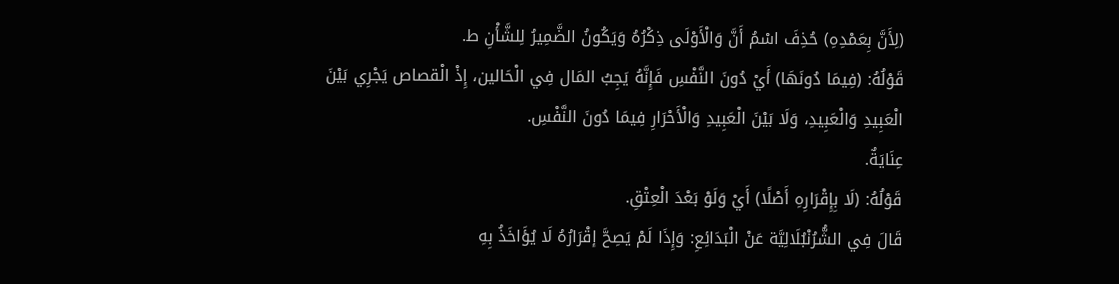(لِأَنَّ بِعَمْدِهِ) حُذِفَ اسْمُ أَنَّ وَالْأَوْلَى ذِكْرُهُ وَيَكُونُ الضَّمِيرُ لِلشَّأْنِ ط.
قَوْلُهُ: (فِيمَا دُونَهَا) أَيْ دُونَ النَّفْسِ فَإِنَّهُ يَجِبُ المَال فِي الْحَالين، إِذْ الْقصاص يَجْرِي بَيْنَ الْعَبِيدِ وَالْعَبِيدِ، وَلَا بَيْنَ الْعَبِيدِ وَالْأَحْرَارِ فِيمَا دُونَ النَّفْسِ.
عِنَايَةٌ.
قَوْلُهُ: (لَا بِإِقْرَارِهِ أَصْلًا) أَيْ وَلَوْ بَعْدَ الْعِتْقِ.
قَالَ فِي الشُّرُنْبُلَالِيَّة عَنْ الْبَدَائِعِ: وَإِذَا لَمْ يَصِحَّ إقْرَارُهُ لَا يُؤَاخَذُ بِهِ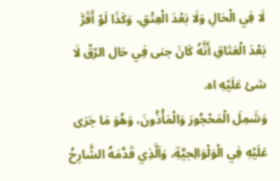لَا فِي الْحَالِ وَلَا بَعْدَ الْعِتْقِ، وَكَذَا لَوْ أَقَرَّ بَعْدَ الْعَتَاقِ أَنَّهُ كَانَ جنى فِي حَال الرّقّ لَا شئ عَلَيْهِ اه.
وَشَمِلَ الْمَحْجُورَ وَالْمَأْذُونَ، وَهُوَ مَا جَرَى عَلَيْهِ فِي الْوَلْوَالِجيَّةِ، وَاَلَّذِي قَدَّمَهُ الشَّارِحُ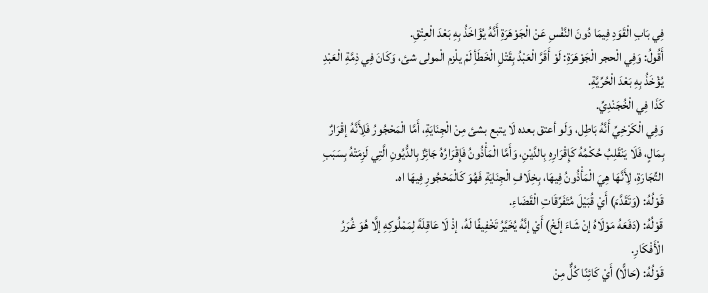فِي بَابِ الْقَوَدِ فِيمَا دُونَ النَّفْسِ عَنْ الْجَوْهَرَةِ أَنَّهُ يُؤَاخَذُ بِهِ بَعْدَ الْعِتْقِ.
أَقُولُ: وَفِي الْحجر الْجَوْهَرَةِ: لَوْ أَقَرَّ الْعَبْدُ بِقَتْلِ الْخَطَأِ لَمْ يلْزم الْمولى شئ، وَكَانَ فِي ذِمَّةِ الْعَبْدِ يُؤْخَذُ بِهِ بَعْدَ الْحُرِّيَّةِ.
كَذَا فِي الْخُجَنْدِيِّ.
وَفِي الْكَرْخِيِّ أَنَّهُ بَاطِل، وَلَو أعتق بعده لَا يتبع بشئ مِنْ الْجِنَايَةِ، أَمَّا الْمَحْجُورُ فَلِأَنَّهُ إقْرَارٌ بِمَالٍ، فَلَا يَنْقَلِبُ حُكْمُهُ كَإِقْرَارِهِ بِالدَّيْنِ، وَأَمَّا الْمَأْذُونُ فَإِقْرَارُهُ جَائِزٌ بِالدُّيُونِ الَّتِي لَزِمَتْهُ بِسَبَبِ التِّجَارَةِ، لِأَنَّهَا هِيَ الْمَأْذُونُ فِيهَا، بِخِلَافِ الْجِنَايَةِ فَهُوَ كَالْمَحْجُورِ فِيهَا اه.
قَوْلُهُ: (وَتَقَدَّمَ) أَيْ قُبَيْلَ مُتَفَرِّقَاتِ الْقَضَاءِ.
قَوْلُهُ: (دَفَعَهُ مَوْلَاهُ إنْ شَاءَ إلَخْ) أَيْ إنَّهُ يُخَيَّرُ تَخْفِيفًا لَهُ، إذْ لَا عَاقِلَةَ لِمَمْلُوكِهِ إلَّا هُوَ غُرَرُ الْأَفْكَارِ.
قَوْلُهُ: (حَالًّا) أَيْ كَائِنًا كُلٌّ مِنْ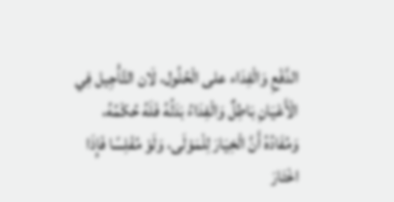الدَّفْعِ وَالْفِدَاء على الْحُلُول، لَان التَّأْجِيل فِي الْأَعْيَانِ بَاطِلٌ وَالْفِدَاءُ بَدَلُهُ فَلَهُ حُكْمُهُ، وَمُفَادُهُ أَنَّ الْخِيَارَ لِلْمَوْلَى، وَلَوْ مُفْلِسًا فَإِذَا اخْتَارَ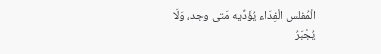الْمُفلس الْفِدَاء يُؤَدِّيه مَتى وجد، وَلَا يُجْبَرُ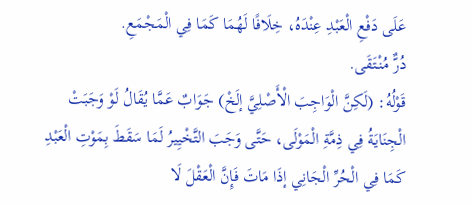عَلَى دَفْعِ الْعَبْدِ عِنْدَهُ، خِلَافًا لَهُمَا كَمَا فِي الْمَجْمَعِ.
دُرٌّ مُنْتَقَى.
قَوْلُهُ: (لَكِنَّ الْوَاجِبَ الْأَصْلِيَّ إلَخْ) جَوَابٌ عَمَّا يُقَالُ لَوْ وَجَبَتْ الْجِنَايَةُ فِي ذِمَّةِ الْمَوْلَى، حَتَّى وَجَبَ التَّخْيِيرُ لَمَا سَقَطَ بِمَوْتِ الْعَبْدِ كَمَا فِي الْحُرِّ الْجَانِي إذَا مَاتَ فَإِنَّ الْعَقْلَ لَا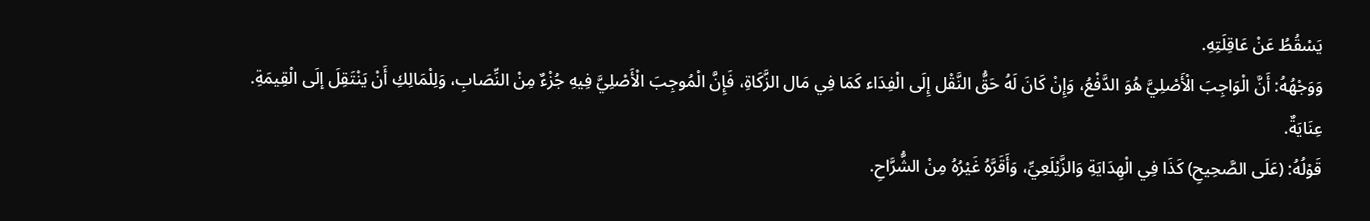يَسْقُطُ عَنْ عَاقِلَتِهِ.
وَوَجْهُهُ: أَنَّ الْوَاجِبَ الْأَصْلِيَّ هُوَ الدَّفْعُ، وَإِنْ كَانَ لَهُ حَقُّ النَّقْل إِلَى الْفِدَاء كَمَا فِي مَال الزَّكَاةِ، فَإِنَّ الْمُوجِبَ الْأَصْلِيَّ فِيهِ جُزْءٌ مِنْ النِّصَابِ، وَلِلْمَالِكِ أَنْ يَنْتَقِلَ إلَى الْقِيمَةِ.
عِنَايَةٌ.
قَوْلُهُ: (عَلَى الصَّحِيحِ) كَذَا فِي الْهِدَايَةِ وَالزَّيْلَعِيِّ، وَأَقَرَّهُ غَيْرُهُ مِنْ الشُّرَّاحِ.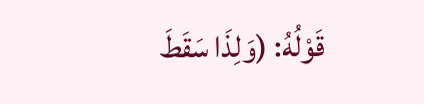قَوْلُهُ: (وَلِذَا سَقَطَ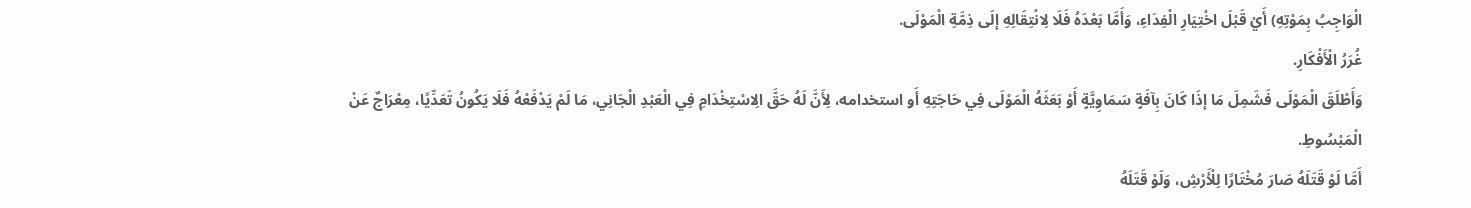الْوَاجِبُ بِمَوْتِهِ) أَيْ قَبْلَ اخْتِيَارِ الْفِدَاءِ، وَأَمَّا بَعْدَهُ فَلَا لِانْتِقَالِهِ إلَى ذِمَّةِ الْمَوْلَى.
غُرَرُ الْأَفْكَارِ.
وَأَطْلَقَ الْمَوْلَى فَشَمِلَ مَا إذَا كَانَ بِآفَةٍ سَمَاوِيَّةٍ أَوْ بَعَثَهُ الْمَوْلَى فِي حَاجَتِهِ أَو استخدامه، لِأَنَّ لَهُ حَقَّ الِاسْتِخْدَامِ فِي الْعَبْدِ الْجَانِي، مَا لَمْ يَدْفَعْهُ فَلَا يَكُونُ تَعَدِّيًا، مِعْرَاجٌ عَنْ الْمَبْسُوطِ.
أَمَّا لَوْ قَتَلَهُ صَارَ مُخْتَارًا لِلْأَرْشِ، وَلَوْ قَتَلَهُ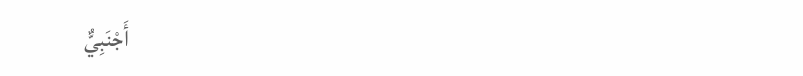أَجْنَبِيٌّ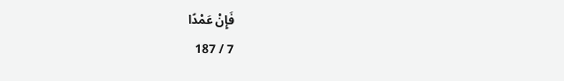فَإِنْ عَمْدًا
7 / 187